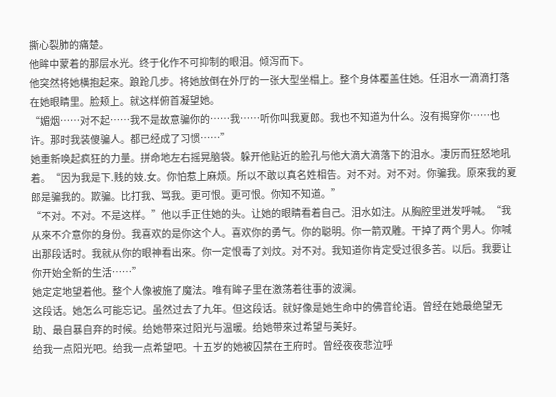撕心裂肺的痛楚。
他眸中蒙着的那层水光。终于化作不可抑制的眼泪。倾泻而下。
他突然将她横抱起來。踉跄几步。将她放倒在外厅的一张大型坐榻上。整个身体覆盖住她。任泪水一滴滴打落在她眼睛里。脸颊上。就这样俯首凝望她。
“媚烟……对不起……我不是故意骗你的……我……听你叫我夏郎。我也不知道为什么。沒有揭穿你……也许。那时我装傻骗人。都已经成了习惯……”
她重新唤起疯狂的力量。拼命地左右摇晃脑袋。躲开他贴近的脸孔与他大滴大滴落下的泪水。凄厉而狂怒地吼着。“因为我是下.贱的妓.女。你怕惹上麻烦。所以不敢以真名姓相告。对不对。对不对。你骗我。原來我的夏郎是骗我的。欺骗。比打我、骂我。更可恨。更可恨。你知不知道。”
“不对。不对。不是这样。”他以手正住她的头。让她的眼睛看着自己。泪水如注。从胸腔里迸发呼喊。“我从來不介意你的身份。我喜欢的是你这个人。喜欢你的勇气。你的聪明。你一箭双雕。干掉了两个男人。你喊出那段话时。我就从你的眼神看出來。你一定恨毒了刘炆。对不对。我知道你肯定受过很多苦。以后。我要让你开始全新的生活……”
她定定地望着他。整个人像被施了魔法。唯有眸子里在激荡着往事的波澜。
这段话。她怎么可能忘记。虽然过去了九年。但这段话。就好像是她生命中的佛音纶语。曾经在她最绝望无助、最自暴自弃的时候。给她带來过阳光与温暖。给她带來过希望与美好。
给我一点阳光吧。给我一点希望吧。十五岁的她被囚禁在王府时。曾经夜夜悲泣呼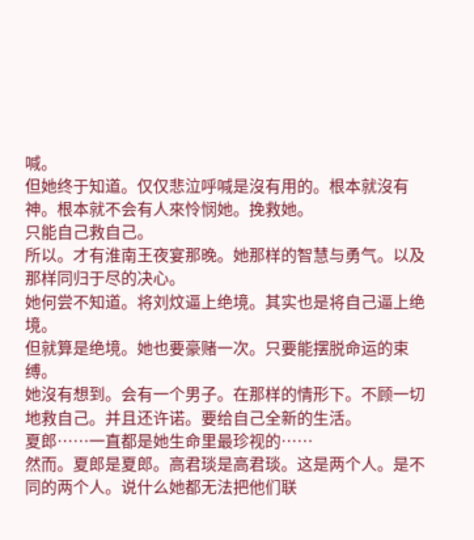喊。
但她终于知道。仅仅悲泣呼喊是沒有用的。根本就沒有神。根本就不会有人來怜悯她。挽救她。
只能自己救自己。
所以。才有淮南王夜宴那晚。她那样的智慧与勇气。以及那样同归于尽的决心。
她何尝不知道。将刘炆逼上绝境。其实也是将自己逼上绝境。
但就算是绝境。她也要豪赌一次。只要能摆脱命运的束缚。
她沒有想到。会有一个男子。在那样的情形下。不顾一切地救自己。并且还许诺。要给自己全新的生活。
夏郎……一直都是她生命里最珍视的……
然而。夏郎是夏郎。高君琰是高君琰。这是两个人。是不同的两个人。说什么她都无法把他们联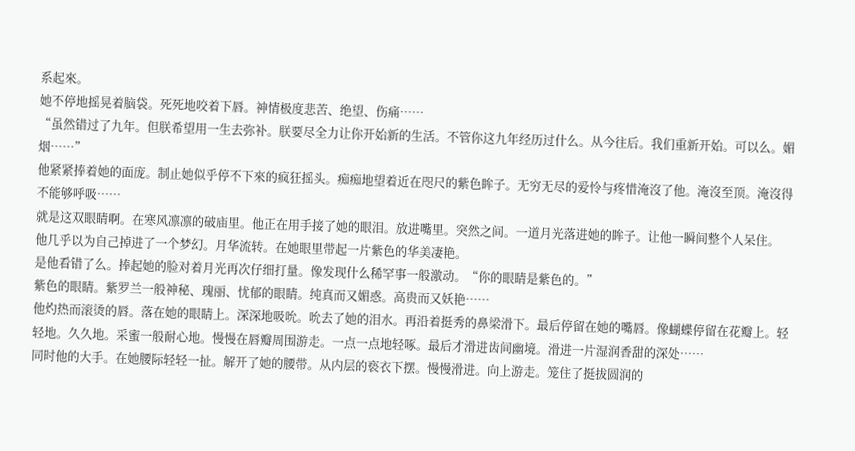系起來。
她不停地摇晃着脑袋。死死地咬着下唇。神情极度悲苦、绝望、伤痛……
“虽然错过了九年。但朕希望用一生去弥补。朕要尽全力让你开始新的生活。不管你这九年经历过什么。从今往后。我们重新开始。可以么。媚烟……”
他紧紧捧着她的面庞。制止她似乎停不下來的疯狂摇头。痴痴地望着近在咫尺的紫色眸子。无穷无尽的爱怜与疼惜淹沒了他。淹沒至顶。淹沒得不能够呼吸……
就是这双眼睛啊。在寒风凛凛的破庙里。他正在用手接了她的眼泪。放进嘴里。突然之间。一道月光落进她的眸子。让他一瞬间整个人呆住。
他几乎以为自己掉进了一个梦幻。月华流转。在她眼里带起一片紫色的华美凄艳。
是他看错了么。捧起她的脸对着月光再次仔细打量。像发现什么稀罕事一般激动。“你的眼睛是紫色的。”
紫色的眼睛。紫罗兰一般神秘、瑰丽、忧郁的眼睛。纯真而又媚惑。高贵而又妖艳……
他灼热而滚烫的唇。落在她的眼睛上。深深地吸吮。吮去了她的泪水。再沿着挺秀的鼻梁滑下。最后停留在她的嘴唇。像蝴蝶停留在花瓣上。轻轻地。久久地。采蜜一般耐心地。慢慢在唇瓣周围游走。一点一点地轻啄。最后才滑进齿间幽境。滑进一片湿润香甜的深处……
同时他的大手。在她腰际轻轻一扯。解开了她的腰带。从内层的亵衣下摆。慢慢滑进。向上游走。笼住了挺拔圆润的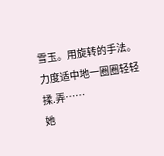雪玉。用旋转的手法。力度适中地一圈圈轻轻揉.弄……
她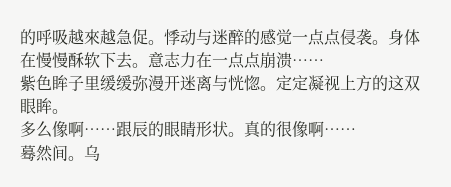的呼吸越來越急促。悸动与迷醉的感觉一点点侵袭。身体在慢慢酥软下去。意志力在一点点崩溃……
紫色眸子里缓缓弥漫开迷离与恍惚。定定凝视上方的这双眼眸。
多么像啊……跟辰的眼睛形状。真的很像啊……
蓦然间。乌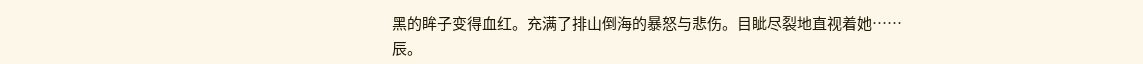黑的眸子变得血红。充满了排山倒海的暴怒与悲伤。目眦尽裂地直视着她……
辰。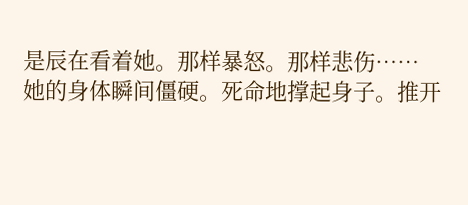是辰在看着她。那样暴怒。那样悲伤……
她的身体瞬间僵硬。死命地撑起身子。推开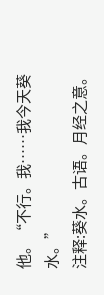他。“不行。我……我今天葵水。”
注释:葵水。古语。月经之意。